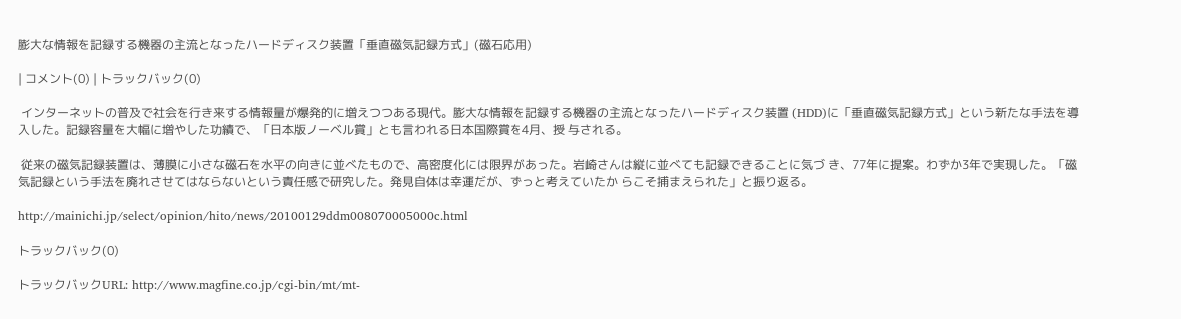膨大な情報を記録する機器の主流となったハードディスク装置「垂直磁気記録方式」(磁石応用)

| コメント(0) | トラックバック(0)

 インターネットの普及で社会を行き来する情報量が爆発的に増えつつある現代。膨大な情報を記録する機器の主流となったハードディスク装置 (HDD)に「垂直磁気記録方式」という新たな手法を導入した。記録容量を大幅に増やした功績で、「日本版ノーベル賞」とも言われる日本国際賞を4月、授 与される。

 従来の磁気記録装置は、薄膜に小さな磁石を水平の向きに並べたもので、高密度化には限界があった。岩崎さんは縦に並べても記録できることに気づ き、77年に提案。わずか3年で実現した。「磁気記録という手法を廃れさせてはならないという責任感で研究した。発見自体は幸運だが、ずっと考えていたか らこそ捕まえられた」と振り返る。

http://mainichi.jp/select/opinion/hito/news/20100129ddm008070005000c.html

トラックバック(0)

トラックバックURL: http://www.magfine.co.jp/cgi-bin/mt/mt-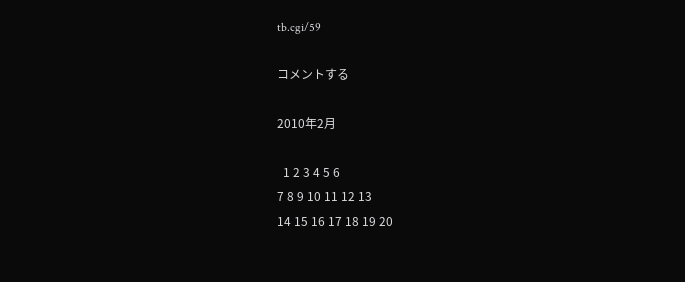tb.cgi/59

コメントする

2010年2月

  1 2 3 4 5 6
7 8 9 10 11 12 13
14 15 16 17 18 19 20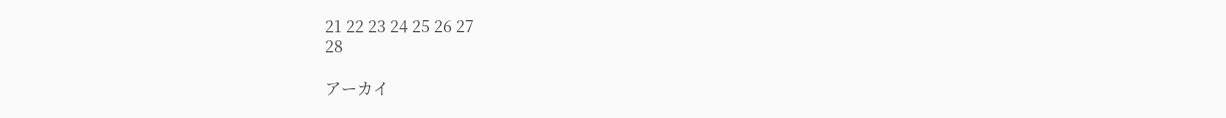21 22 23 24 25 26 27
28

アーカイ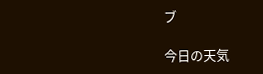ブ

今日の天気